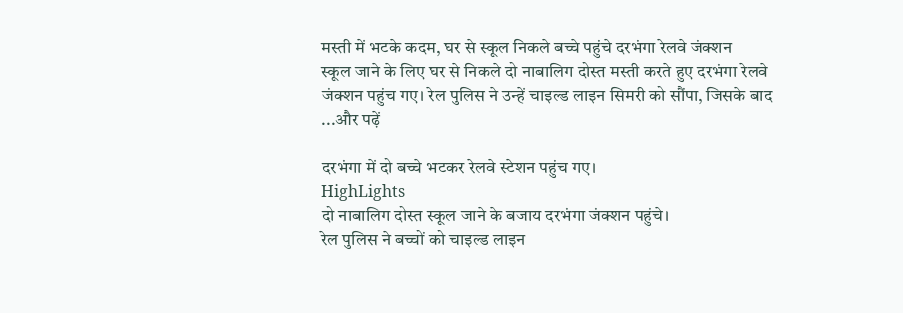मस्ती में भटके कदम, घर से स्कूल निकले बच्चे पहुंचे दरभंगा रेलवे जंक्शन
स्कूल जाने के लिए घर से निकले दो नाबालिग दोस्त मस्ती करते हुए दरभंगा रेलवे जंक्शन पहुंच गए। रेल पुलिस ने उन्हें चाइल्ड लाइन सिमरी को सौंपा, जिसके बाद ...और पढ़ें

दरभंगा में दो बच्चे भटकर रेलवे स्टेशन पहुंच गए।
HighLights
दो नाबालिग दोस्त स्कूल जाने के बजाय दरभंगा जंक्शन पहुंचे।
रेल पुलिस ने बच्चों को चाइल्ड लाइन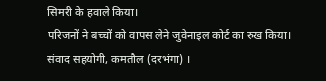सिमरी के हवाले किया।
परिजनों ने बच्चों को वापस लेने जुवेनाइल कोर्ट का रुख किया।
संवाद सहयोगी, कमतौल (दरभंगा) ।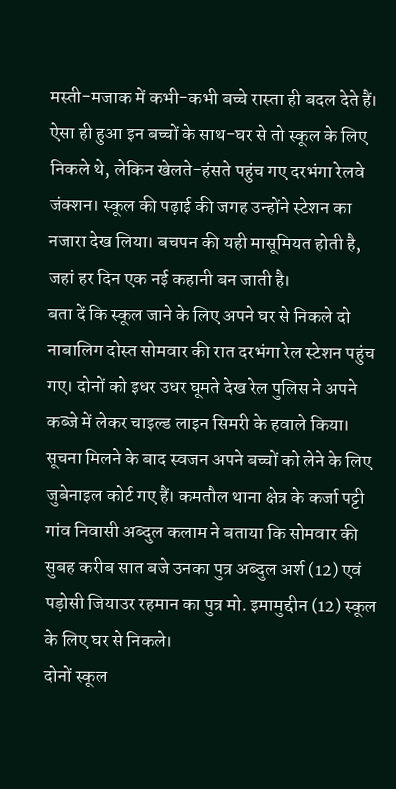मस्ती-मजाक में कभी-कभी बच्चे रास्ता ही बदल देते हैं। ऐसा ही हुआ इन बच्चों के साथ-घर से तो स्कूल के लिए निकले थे, लेकिन खेलते-हंसते पहुंच गए दरभंगा रेलवे जंक्शन। स्कूल की पढ़ाई की जगह उन्होंने स्टेशन का नजारा देख लिया। बचपन की यही मासूमियत होती है, जहां हर दिन एक नई कहानी बन जाती है।
बता दें कि स्कूल जाने के लिए अपने घर से निकले दो नाबालिग दोस्त सोमवार की रात दरभंगा रेल स्टेशन पहुंच गए। दोनों को इधर उधर घूमते देख रेल पुलिस ने अपने कब्जे में लेकर चाइल्ड लाइन सिमरी के हवाले किया।
सूचना मिलने के बाद स्वजन अपने बच्चों को लेने के लिए जुबेनाइल कोर्ट गए हैं। कमतौल थाना क्षेत्र के कर्जा पट्टी गांव निवासी अब्दुल कलाम ने बताया कि सोमवार की सुबह करीब सात बजे उनका पुत्र अब्दुल अर्श (12) एवं पड़ोसी जियाउर रहमान का पुत्र मो. इमामुद्दीन (12) स्कूल के लिए घर से निकले।
दोनों स्कूल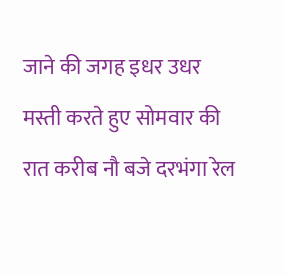जाने की जगह इधर उधर मस्ती करते हुए सोमवार की रात करीब नौ बजे दरभंगा रेल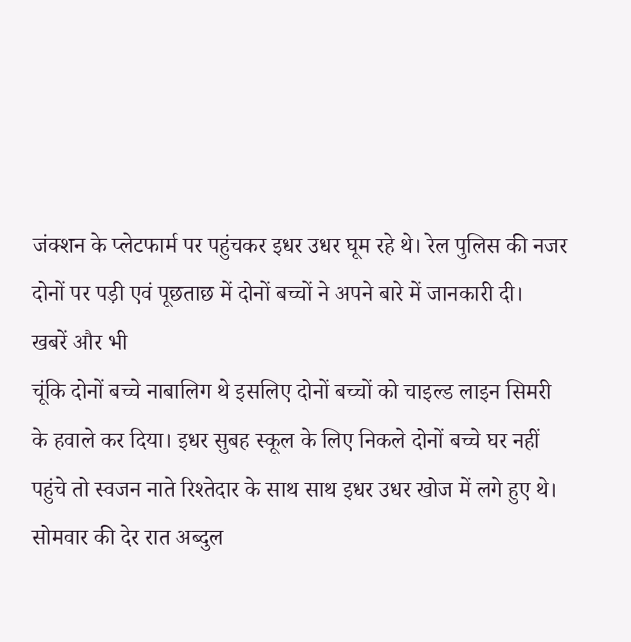जंक्शन के प्लेटफार्म पर पहुंचकर इधर उधर घूम रहे थे। रेल पुलिस की नजर दोनों पर पड़ी एवं पूछताछ में दोनों बच्चों ने अपने बारे में जानकारी दी।
खबरें और भी
चूंकि दोनों बच्चे नाबालिग थे इसलिए दोनों बच्चों को चाइल्ड लाइन सिमरी के हवाले कर दिया। इधर सुबह स्कूल के लिए निकले दोनों बच्चे घर नहीं पहुंचे तो स्वजन नाते रिश्तेदार के साथ साथ इधर उधर खोज में लगे हुए थे।
सोमवार की देर रात अब्दुल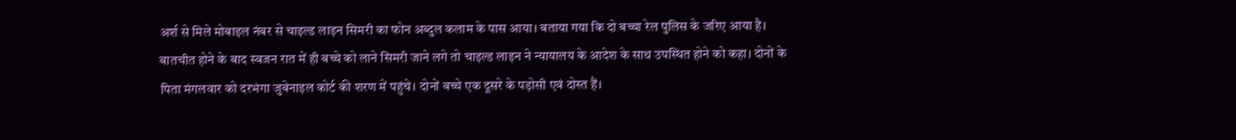अर्श से मिले मोबाइल नंबर से चाइल्ड लाइन सिमरी का फोन अब्दुल कलाम के पास आया। बताया गया कि दो बच्चा रेल पुलिस के जरिए आया है।
बातचीत होने के बाद स्वजन रात में ही बच्चे को लाने सिमरी जाने लगे तो चाइल्ड लाइन ने न्यायालय के आदेश के साथ उपस्थित होने को कहा। दोनों के पिता मंगलवार को दरभंगा जुबेनाइल कोर्ट की शरण में पहुंचे। दोनों बच्चे एक दूसरे के पड़ोसी एवं दोस्त हैं।